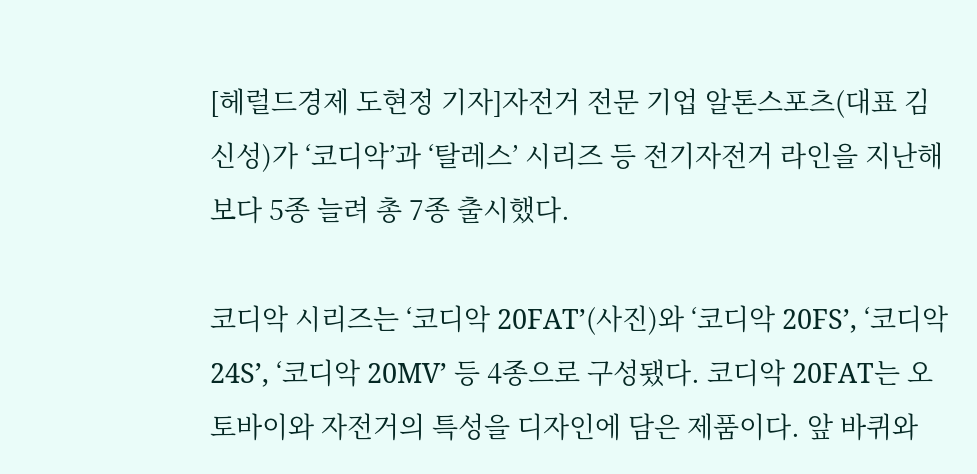[헤럴드경제 도현정 기자]자전거 전문 기업 알톤스포츠(대표 김신성)가 ‘코디악’과 ‘탈레스’ 시리즈 등 전기자전거 라인을 지난해보다 5종 늘려 총 7종 출시했다.

코디악 시리즈는 ‘코디악 20FAT’(사진)와 ‘코디악 20FS’, ‘코디악 24S’, ‘코디악 20MV’ 등 4종으로 구성됐다. 코디악 20FAT는 오토바이와 자전거의 특성을 디자인에 담은 제품이다. 앞 바퀴와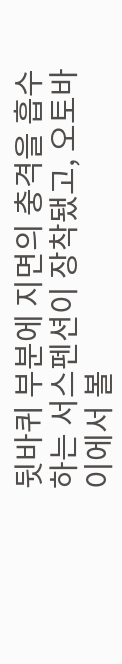뒷바퀴 부분에 지면의 충격을 흡수하는 서스펜션이 장착됐고, 오토바이에서 볼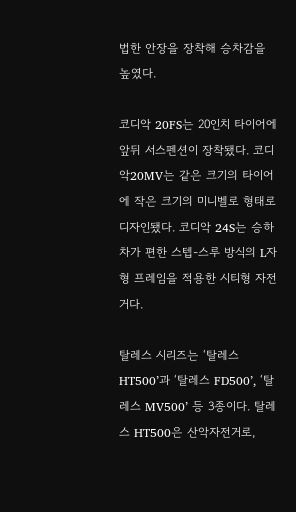법한 안장을 장착해 승차감을 높였다.

코디악 20FS는 20인치 타이어에 앞뒤 서스펜션이 장착됐다. 코디악20MV는 같은 크기의 타이어에 작은 크기의 미니벨로 형태로 디자인됐다. 코디악 24S는 승하차가 편한 스텝-스루 방식의 L자형 프레임을 적용한 시티형 자전거다.

탈레스 시리즈는 ‘탈레스 HT500’과 ‘탈레스 FD500’, ‘탈레스 MV500’ 등 3종이다. 탈레스 HT500은 산악자전거로,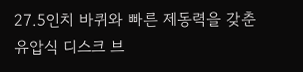27.5인치 바퀴와 빠른 제동력을 갖춘 유압식 디스크 브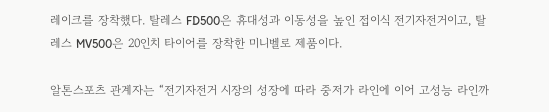레이크를 장착했다. 탈레스 FD500은 휴대성과 이동성을 높인 접이식 전기자전거이고, 탈레스 MV500은 20인치 타이어를 장착한 미니벨로 제품이다.

알톤스포츠 관계자는 “전기자전거 시장의 성장에 따라 중저가 라인에 이어 고성능 라인까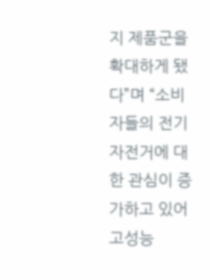지 제품군을 확대하게 됐다”며 “소비자들의 전기자전거에 대한 관심이 증가하고 있어 고성능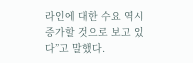라인에 대한 수요 역시 증가할 것으로 보고 있다”고 말했다.